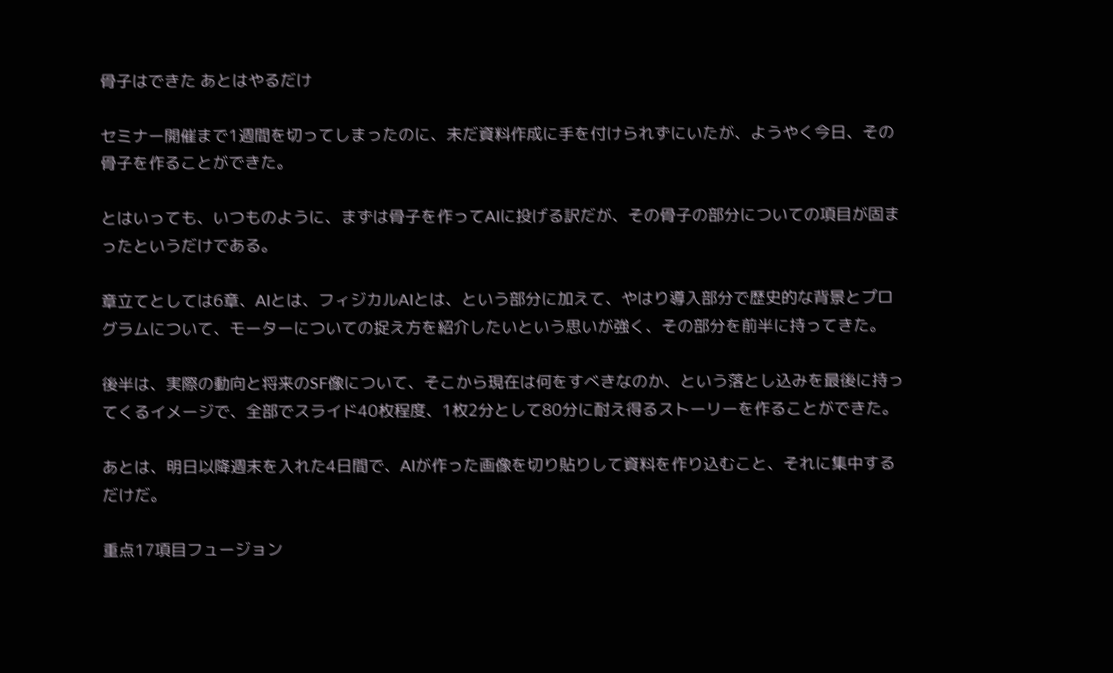骨子はできた あとはやるだけ

セミナー開催まで1週間を切ってしまったのに、未だ資料作成に手を付けられずにいたが、ようやく今日、その骨子を作ることができた。

とはいっても、いつものように、まずは骨子を作ってAIに投げる訳だが、その骨子の部分についての項目が固まったというだけである。

章立てとしては6章、AIとは、フィジカルAIとは、という部分に加えて、やはり導入部分で歴史的な背景とプログラムについて、モーターについての捉え方を紹介したいという思いが強く、その部分を前半に持ってきた。

後半は、実際の動向と将来のSF像について、そこから現在は何をすべきなのか、という落とし込みを最後に持ってくるイメージで、全部でスライド40枚程度、1枚2分として80分に耐え得るストーリーを作ることができた。

あとは、明日以降週末を入れた4日間で、AIが作った画像を切り貼りして資料を作り込むこと、それに集中するだけだ。

重点17項目フュージョン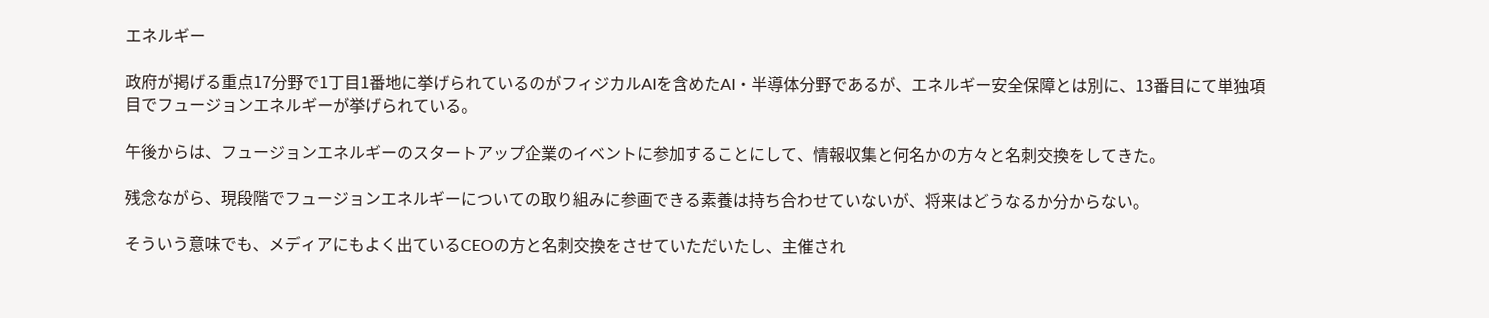エネルギー

政府が掲げる重点17分野で1丁目1番地に挙げられているのがフィジカルAIを含めたAI・半導体分野であるが、エネルギー安全保障とは別に、13番目にて単独項目でフュージョンエネルギーが挙げられている。

午後からは、フュージョンエネルギーのスタートアップ企業のイベントに参加することにして、情報収集と何名かの方々と名刺交換をしてきた。

残念ながら、現段階でフュージョンエネルギーについての取り組みに参画できる素養は持ち合わせていないが、将来はどうなるか分からない。

そういう意味でも、メディアにもよく出ているCEOの方と名刺交換をさせていただいたし、主催され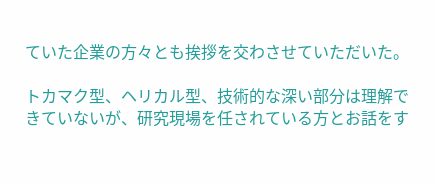ていた企業の方々とも挨拶を交わさせていただいた。

トカマク型、ヘリカル型、技術的な深い部分は理解できていないが、研究現場を任されている方とお話をす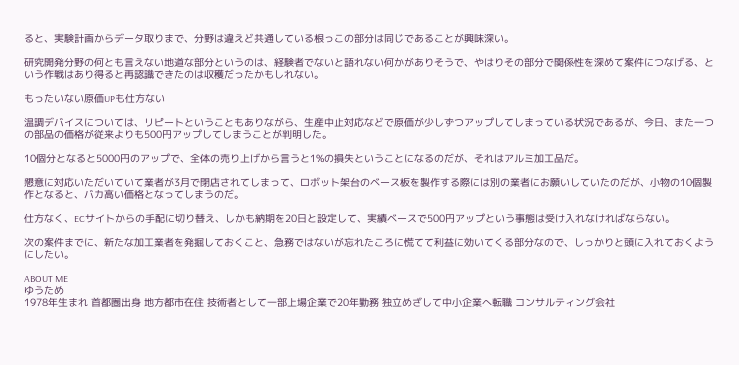ると、実験計画からデータ取りまで、分野は違えど共通している根っこの部分は同じであることが興味深い。

研究開発分野の何とも言えない地道な部分というのは、経験者でないと語れない何かがありそうで、やはりその部分で関係性を深めて案件につなげる、という作戦はあり得ると再認識できたのは収穫だったかもしれない。

もったいない原価UPも仕方ない

温調デバイスについては、リピートということもありながら、生産中止対応などで原価が少しずつアップしてしまっている状況であるが、今日、また一つの部品の価格が従来よりも500円アップしてしまうことが判明した。

10個分となると5000円のアップで、全体の売り上げから言うと1%の損失ということになるのだが、それはアルミ加工品だ。

懇意に対応いただいていて業者が3月で閉店されてしまって、ロボット架台のベース板を製作する際には別の業者にお願いしていたのだが、小物の10個製作となると、バカ高い価格となってしまうのだ。

仕方なく、ECサイトからの手配に切り替え、しかも納期を20日と設定して、実績ベースで500円アップという事態は受け入れなければならない。

次の案件までに、新たな加工業者を発掘しておくこと、急務ではないが忘れたころに慌てて利益に効いてくる部分なので、しっかりと頭に入れておくようにしたい。

ABOUT ME
ゆうため
1978年生まれ 首都圏出身 地方都市在住 技術者として一部上場企業で20年勤務 独立めざして中小企業へ転職 コンサルティング会社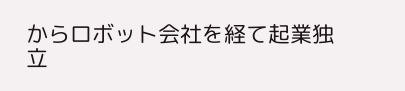からロボット会社を経て起業独立